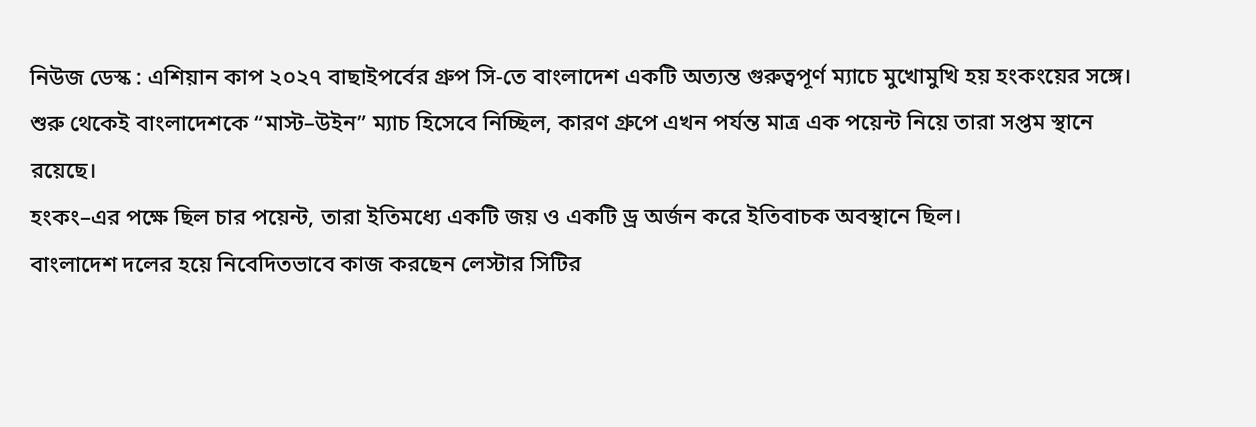নিউজ ডেস্ক : এশিয়ান কাপ ২০২৭ বাছাইপর্বের গ্রুপ সি-তে বাংলাদেশ একটি অত্যন্ত গুরুত্বপূর্ণ ম্যাচে মুখোমুখি হয় হংকংয়ের সঙ্গে।
শুরু থেকেই বাংলাদেশকে “মাস্ট–উইন” ম্যাচ হিসেবে নিচ্ছিল, কারণ গ্রুপে এখন পর্যন্ত মাত্র এক পয়েন্ট নিয়ে তারা সপ্তম স্থানে রয়েছে।
হংকং–এর পক্ষে ছিল চার পয়েন্ট, তারা ইতিমধ্যে একটি জয় ও একটি ড্র অর্জন করে ইতিবাচক অবস্থানে ছিল।
বাংলাদেশ দলের হয়ে নিবেদিতভাবে কাজ করছেন লেস্টার সিটির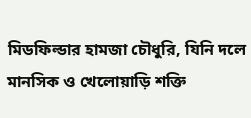মিডফিল্ডার হামজা চৌধুরি, যিনি দলে মানসিক ও খেলোয়াড়ি শক্তি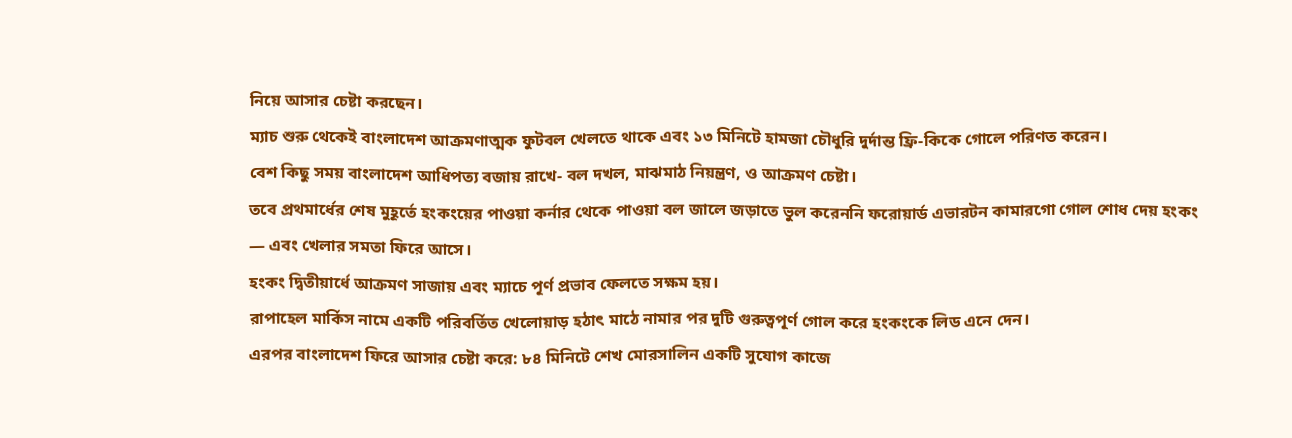নিয়ে আসার চেষ্টা করছেন।
ম্যাচ শুরু থেকেই বাংলাদেশ আক্রমণাত্মক ফুটবল খেলতে থাকে এবং ১৩ মিনিটে হামজা চৌধুরি দুর্দান্ত ফ্রি-কিকে গোলে পরিণত করেন।
বেশ কিছু সময় বাংলাদেশ আধিপত্য বজায় রাখে- বল দখল, মাঝমাঠ নিয়ন্ত্রণ, ও আক্রমণ চেষ্টা।
তবে প্রথমার্ধের শেষ মুহূর্তে হংকংয়ের পাওয়া কর্নার থেকে পাওয়া বল জালে জড়াতে ভুল করেননি ফরোয়ার্ড এভারটন কামারগো গোল শোধ দেয় হংকং — এবং খেলার সমতা ফিরে আসে।
হংকং দ্বিতীয়ার্ধে আক্রমণ সাজায় এবং ম্যাচে পূর্ণ প্রভাব ফেলতে সক্ষম হয়।
রাপাহেল মার্কিস নামে একটি পরিবর্তিত খেলোয়াড় হঠাৎ মাঠে নামার পর দুটি গুরুত্বপূর্ণ গোল করে হংকংকে লিড এনে দেন।
এরপর বাংলাদেশ ফিরে আসার চেষ্টা করে: ৮৪ মিনিটে শেখ মোরসালিন একটি সুযোগ কাজে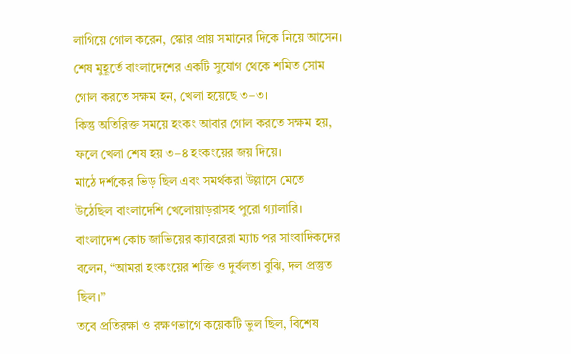লাগিয়ে গোল করেন, স্কোর প্রায় সমানের দিকে নিয়ে আসেন।
শেষ মুহূর্তে বাংলাদেশের একটি সুযোগ থেকে শমিত সোম গোল করতে সক্ষম হন, খেলা হয়েছে ৩–৩।
কিন্তু অতিরিক্ত সময়ে হংকং আবার গোল করতে সক্ষম হয়, ফলে খেলা শেষ হয় ৩–৪ হংকংয়ের জয় দিয়ে।
মাঠে দর্শকের ভিড় ছিল এবং সমর্থকরা উল্লাসে মেতে উঠেছিল বাংলাদেশি খেলোয়াড়রাসহ পুরো গ্যালারি।
বাংলাদেশ কোচ জাভিয়ের ক্যাবরেরা ম্যাচ পর সাংবাদিকদের বলেন, “আমরা হংকংয়ের শক্তি ও দুর্বলতা বুঝি, দল প্রস্তুত ছিল।”
তবে প্রতিরক্ষা ও রক্ষণভাগে কয়েকটি ভুল ছিল, বিশেষ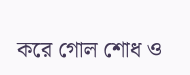করে গোল শোধ ও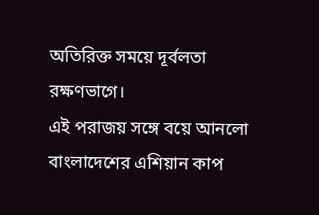অতিরিক্ত সময়ে দূর্বলতা রক্ষণভাগে।
এই পরাজয় সঙ্গে বয়ে আনলো বাংলাদেশের এশিয়ান কাপ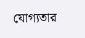যোগ্যতার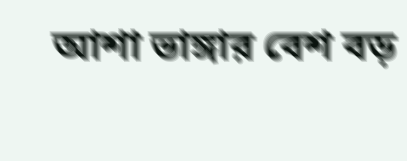আশা ভাঙ্গার বেশ বড়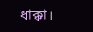ধাক্কা।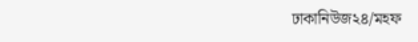ঢাকানিউজ২৪/মহফ